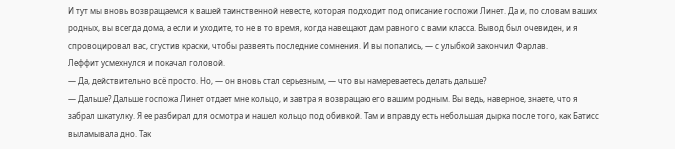И тут мы вновь возвращаемся к вашей таинственной невесте, которая подходит под описание госпожи Линет. Да и, по словам ваших родных, вы всегда дома, а если и уходите, то не в то время, когда навещают дам равного с вами класса. Вывод был очевиден, и я спровоцировал вас, сгустив краски, чтобы развеять последние сомнения. И вы попались, — с улыбкой закончил Фарлав.
Леффит усмехнулся и покачал головой.
— Да, действительно всё просто. Но, — он вновь стал серьезным, — что вы намереваетесь делать дальше?
— Дальше? Дальше госпожа Линет отдает мне кольцо, и завтра я возвращаю его вашим родным. Вы ведь, наверное, знаете, что я забрал шкатулку. Я ее разбирал для осмотра и нашел кольцо под обивкой. Там и вправду есть небольшая дырка после того, как Батисс выламывала дно. Так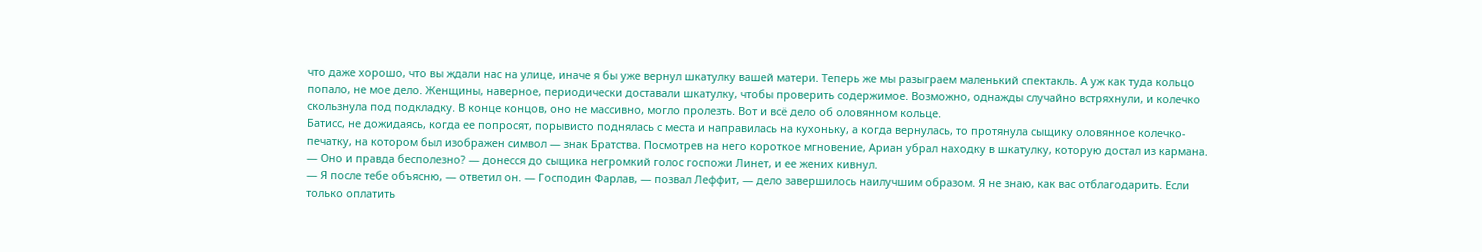что даже хорошо, что вы ждали нас на улице, иначе я бы уже вернул шкатулку вашей матери. Теперь же мы разыграем маленький спектакль. А уж как туда кольцо попало, не мое дело. Женщины, наверное, периодически доставали шкатулку, чтобы проверить содержимое. Возможно, однажды случайно встряхнули, и колечко скользнула под подкладку. В конце концов, оно не массивно, могло пролезть. Вот и всё дело об оловянном кольце.
Батисс, не дожидаясь, когда ее попросят, порывисто поднялась с места и направилась на кухоньку, а когда вернулась, то протянула сыщику оловянное колечко-печатку, на котором был изображен символ — знак Братства. Посмотрев на него короткое мгновение, Ариан убрал находку в шкатулку, которую достал из кармана.
— Оно и правда бесполезно? — донесся до сыщика негромкий голос госпожи Линет, и ее жених кивнул.
— Я после тебе объясню, — ответил он. — Господин Фарлав, — позвал Леффит, — дело завершилось наилучшим образом. Я не знаю, как вас отблагодарить. Если только оплатить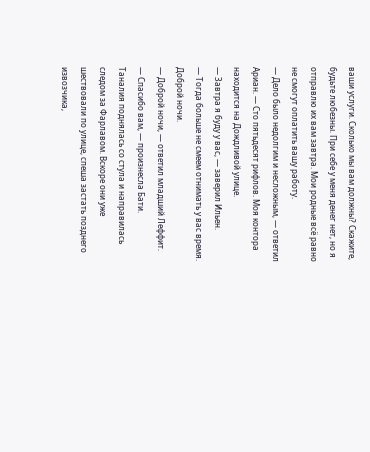ваши услуги. Сколько мы вам должны? Скажите, будьте любезны. При себе у меня денег нет, но я отправлю их вам завтра. Мои родные всё равно не смогут оплатить вашу работу.
— Дело было недолгим и несложным, — ответил Ариан. — Сто пятьдесят рифлов. Моя контора находится на Дождливой улице.
— Завтра я буду у вас, — заверил Ильен.
— Тогда больше не смеем отнимать у вас время. Доброй ночи.
— Доброй ночи, — ответил младший Леффит.
— Спасибо вам, — произнесла Бати.
Таналия поднялась со стула и направилась следом за Фарлавом. Вскоре они уже шествовали по улице, спеша застать позднего извозчика,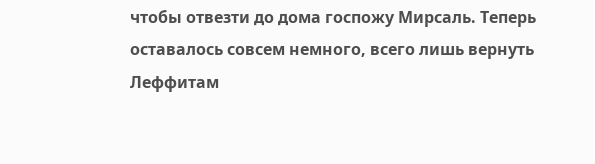чтобы отвезти до дома госпожу Мирсаль. Теперь оставалось совсем немного, всего лишь вернуть Леффитам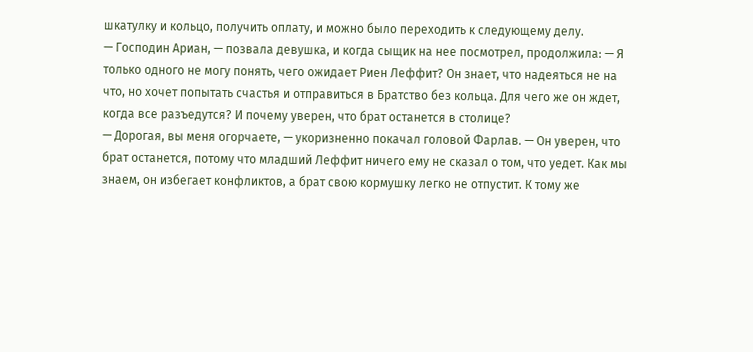шкатулку и кольцо, получить оплату, и можно было переходить к следующему делу.
— Господин Ариан, — позвала девушка, и когда сыщик на нее посмотрел, продолжила: — Я только одного не могу понять, чего ожидает Риен Леффит? Он знает, что надеяться не на что, но хочет попытать счастья и отправиться в Братство без кольца. Для чего же он ждет, когда все разъедутся? И почему уверен, что брат останется в столице?
— Дорогая, вы меня огорчаете, — укоризненно покачал головой Фарлав. — Он уверен, что брат останется, потому что младший Леффит ничего ему не сказал о том, что уедет. Как мы знаем, он избегает конфликтов, а брат свою кормушку легко не отпустит. К тому же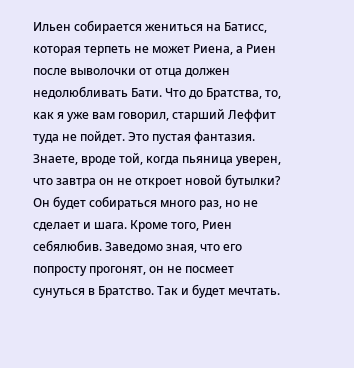Ильен собирается жениться на Батисс, которая терпеть не может Риена, а Риен после выволочки от отца должен недолюбливать Бати. Что до Братства, то, как я уже вам говорил, старший Леффит туда не пойдет. Это пустая фантазия. Знаете, вроде той, когда пьяница уверен, что завтра он не откроет новой бутылки? Он будет собираться много раз, но не сделает и шага. Кроме того, Риен себялюбив. Заведомо зная, что его попросту прогонят, он не посмеет сунуться в Братство. Так и будет мечтать.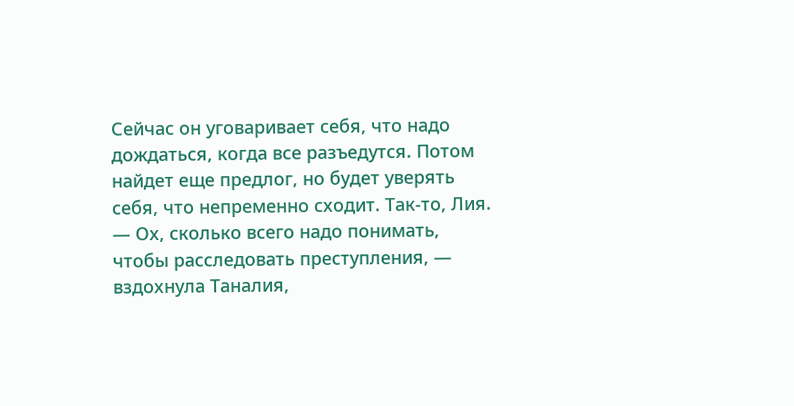Сейчас он уговаривает себя, что надо дождаться, когда все разъедутся. Потом найдет еще предлог, но будет уверять себя, что непременно сходит. Так-то, Лия.
— Ох, сколько всего надо понимать, чтобы расследовать преступления, — вздохнула Таналия,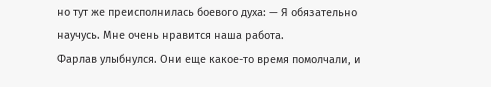но тут же преисполнилась боевого духа: — Я обязательно научусь. Мне очень нравится наша работа.
Фарлав улыбнулся. Они еще какое-то время помолчали, и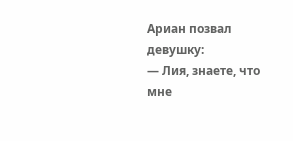Ариан позвал девушку:
— Лия, знаете, что мне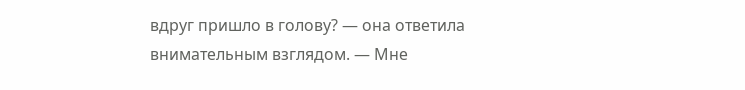вдруг пришло в голову? — она ответила внимательным взглядом. — Мне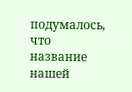подумалось, что название нашей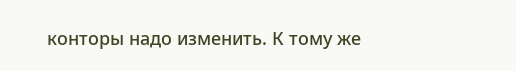конторы надо изменить. К тому же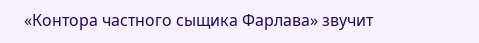«Контора частного сыщика Фарлава» звучит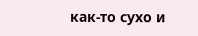как-то сухо и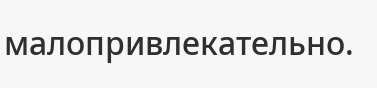малопривлекательно.